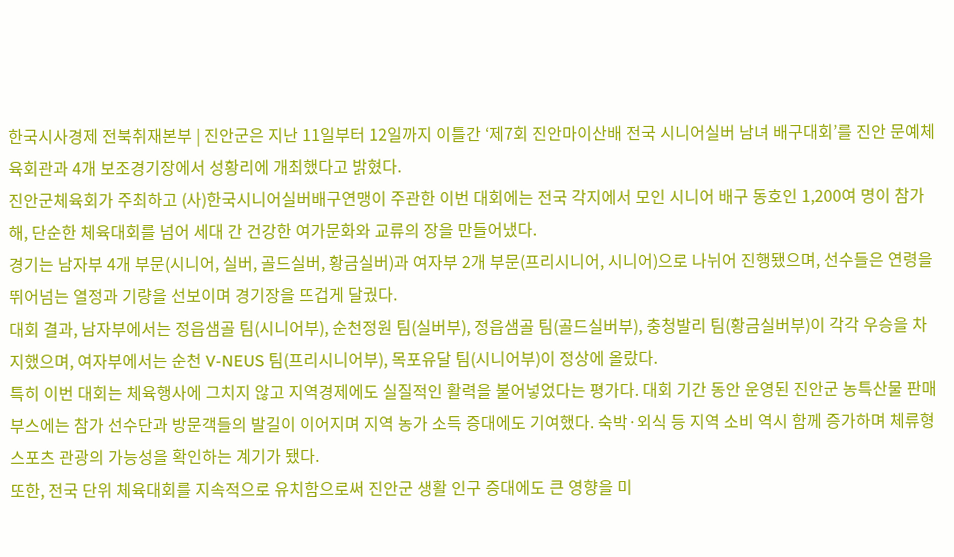한국시사경제 전북취재본부 | 진안군은 지난 11일부터 12일까지 이틀간 ‘제7회 진안마이산배 전국 시니어실버 남녀 배구대회’를 진안 문예체육회관과 4개 보조경기장에서 성황리에 개최했다고 밝혔다.
진안군체육회가 주최하고 (사)한국시니어실버배구연맹이 주관한 이번 대회에는 전국 각지에서 모인 시니어 배구 동호인 1,200여 명이 참가해, 단순한 체육대회를 넘어 세대 간 건강한 여가문화와 교류의 장을 만들어냈다.
경기는 남자부 4개 부문(시니어, 실버, 골드실버, 황금실버)과 여자부 2개 부문(프리시니어, 시니어)으로 나뉘어 진행됐으며, 선수들은 연령을 뛰어넘는 열정과 기량을 선보이며 경기장을 뜨겁게 달궜다.
대회 결과, 남자부에서는 정읍샘골 팀(시니어부), 순천정원 팀(실버부), 정읍샘골 팀(골드실버부), 충청발리 팀(황금실버부)이 각각 우승을 차지했으며, 여자부에서는 순천 V-NEUS 팀(프리시니어부), 목포유달 팀(시니어부)이 정상에 올랐다.
특히 이번 대회는 체육행사에 그치지 않고 지역경제에도 실질적인 활력을 불어넣었다는 평가다. 대회 기간 동안 운영된 진안군 농특산물 판매 부스에는 참가 선수단과 방문객들의 발길이 이어지며 지역 농가 소득 증대에도 기여했다. 숙박·외식 등 지역 소비 역시 함께 증가하며 체류형 스포츠 관광의 가능성을 확인하는 계기가 됐다.
또한, 전국 단위 체육대회를 지속적으로 유치함으로써 진안군 생활 인구 증대에도 큰 영향을 미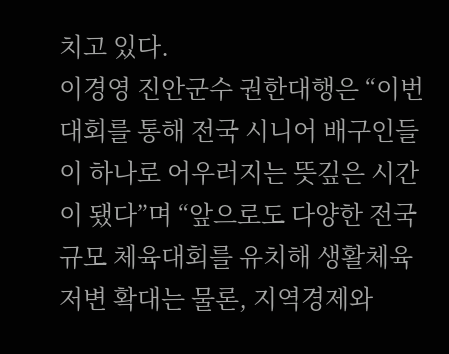치고 있다.
이경영 진안군수 권한대행은 “이번 대회를 통해 전국 시니어 배구인들이 하나로 어우러지는 뜻깊은 시간이 됐다”며 “앞으로도 다양한 전국 규모 체육대회를 유치해 생활체육 저변 확대는 물론, 지역경제와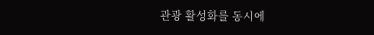관광 활성화를 동시에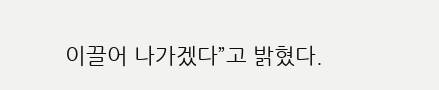이끌어 나가겠다”고 밝혔다.